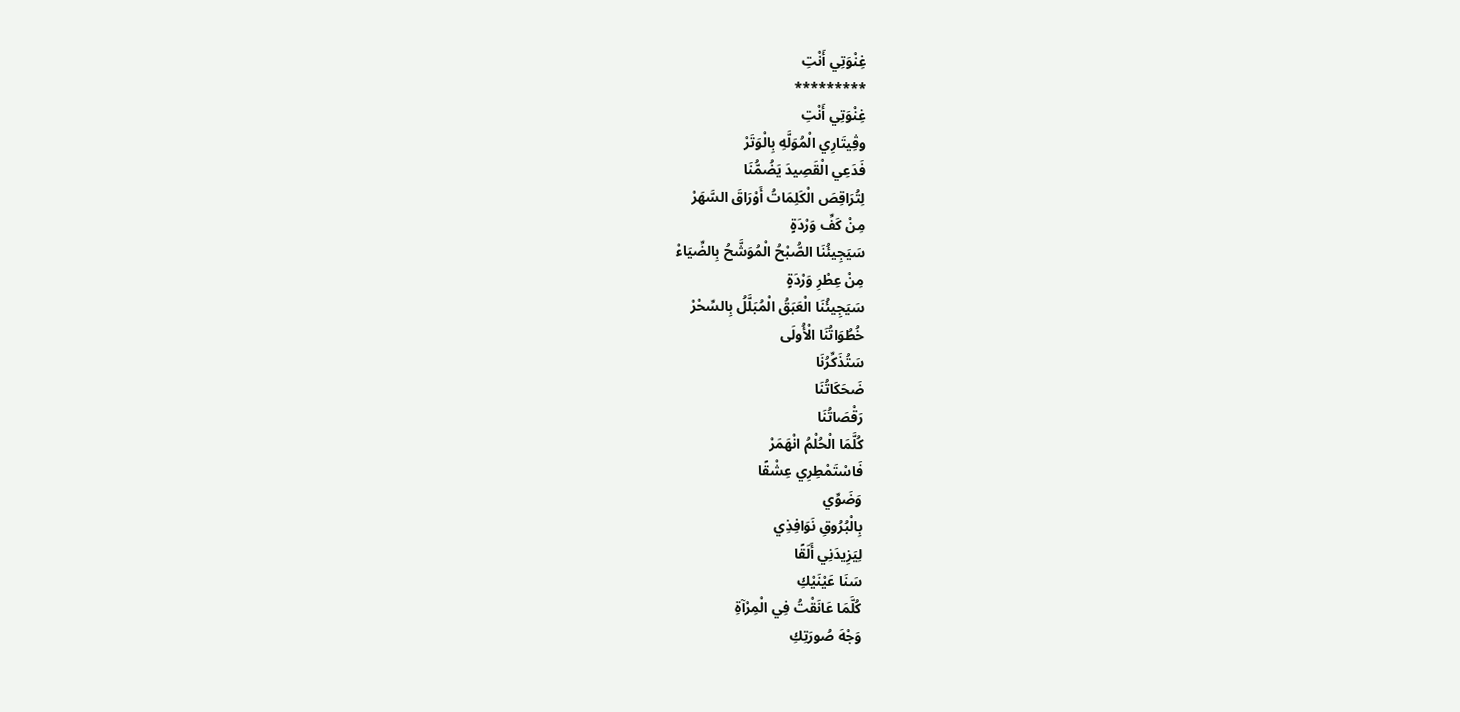غِنْوَتِي أَنْتِ
*********
غِنْوَتِي أَنْتِ
وڨِيتَارِي الْمُوَلَّهِ بِالْوَتَرْ
فَدَعِي الْقَصِيدَ يَضُمُّنَا
لِتُرَاقِصَ الْكَلِمَاتُ أَوْرَاقَ السَّهَرْ
مِنْ كَفِّ وَرْدَةٍ
سَيَجِيئُنَا الصُّبْحُ الْمُوَشَّحُ بِالضِّيَاءْ
مِنْ عِطْرِ وَرْدَةٍ
سَيَجِيئُنَا الْعَبَقُ الْمُبَلَّلُ بِالسِّحْرْ
خُطُوَاتُنَا الْأُولَى
سَتُذَكِّرُنَا
ضَحَكَاتُنَا
رَقْصَاتُنَا
كُلَّمَا الْحُلْمُ انْهَمَرْ
فَاسْتَمْطِرِي عِشْقًا
وَضَوِّي
بِالْبُرُوقِ نَوَافِذِي
لِيَزِيدَنِي أَلَقًا
سَنَا عَيْنَيْكِ
كُلَّمَا عَانَقْتُ فِي الْمِرْآةِ
وَجْهَ صُورَتِكِ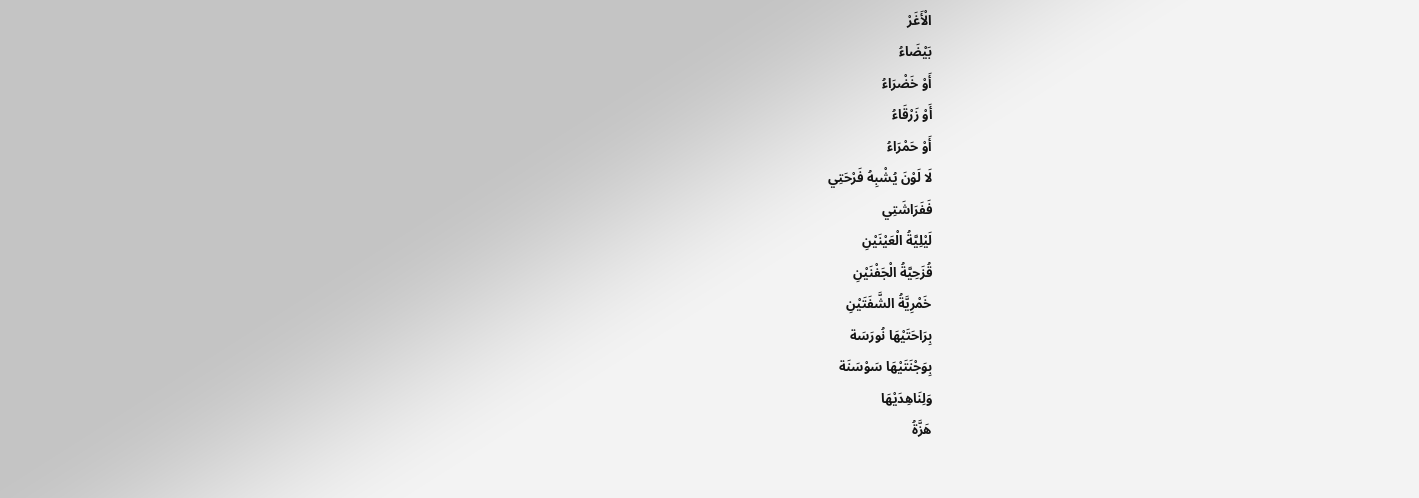الْأَغَرْ
بَيْضَاءُ
أَوْ خَضْرَاءُ
أَوْ زَرْقَاءُ
أَوْ حَمْرَاءُ
لَا لَوْنَ يُشْبِهُ فَرْحَتِي
فَفَرَاشَتِي
لَيْلِيَّةُ الْعَيْنَيْنِ
قُزَحِيَّةُ الْجَفْنَيْنِ
خَمْرِيَّةُ الشَّفَتَيْنِ
بِرَاحَتَيْهَا نُورَسَة
بِوَجْنَتَيْهَا سَوْسَنَة
وَلِنَاهِدَيْهَا
هَزَّةُ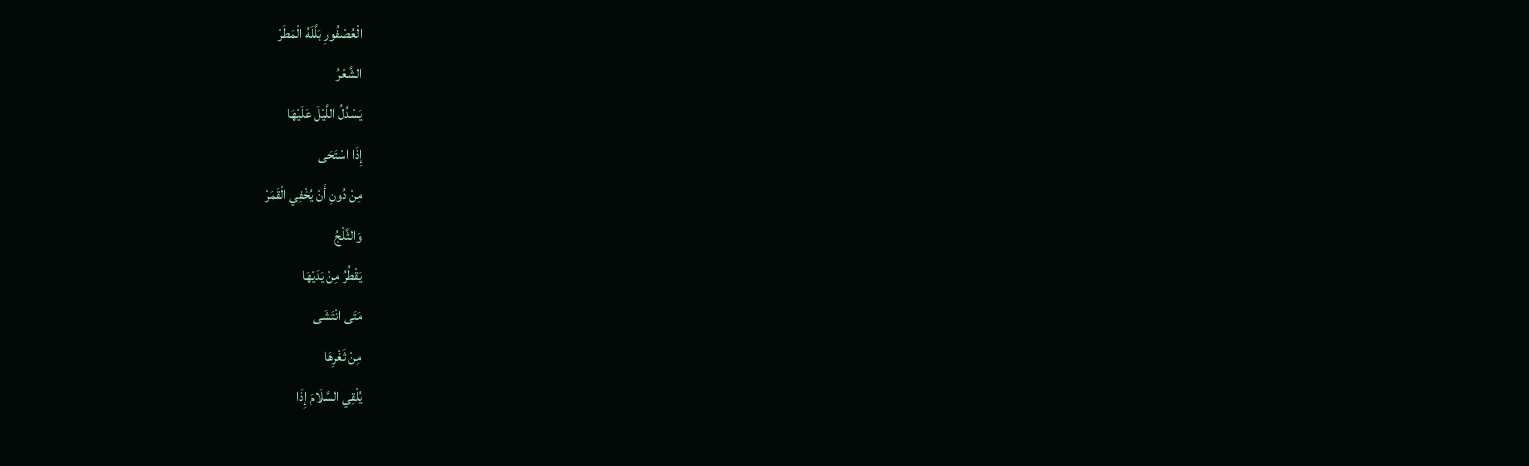الْعُصْفُورِ بَلَّلَهُ الْمَطَرْ
الشَّعْرُ
يَسْدُلُ اللَّيْلَ عَلَيْهَا
إِذَا اسْتَحَى
مِنْ دُونِ أَنْ يُخْفِي الْقَمَرْ
وَالثَّلْجُ
يَقْطُرُ مِنْ يَدَيْهَا
مَتَى انْتَشَى
مِنْ ثَغْرِهَا
يُلْقِي السَّلَامَ إِذَا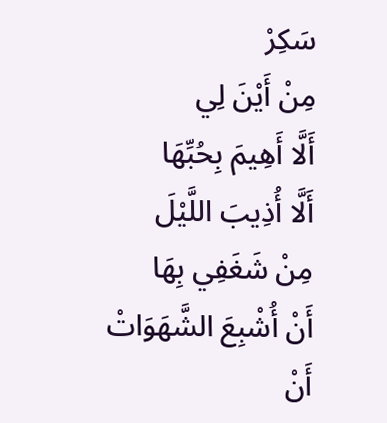سَكِرْ
مِنْ أَيْنَ لِي
أَلَّا أَهِيمَ بِحُبِّهَا
أَلَّا أُذِيبَ اللَّيْلَ
مِنْ شَغَفِي بِهَا
أَنْ أُشْبِعَ الشَّهَوَاتْ
أَنْ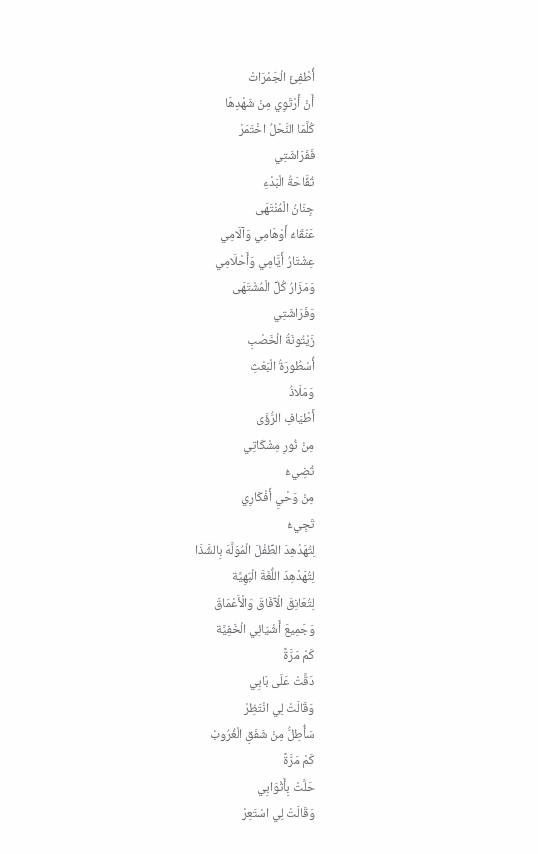أُطْفِئَ الْجَمْرَاتْ
أَنْ أَرْتَوِي مِنْ شَهْدِهَا
كُلَّمَا النَّحْلُ اخْتَمَرْ
فَفَرَاشَتِي
تُفَّاحَةُ الْبَدْءِ
جِنَانُ الْمُنْتَهَى
عَنْقَاءُ أَوْهَامِي وَآلَامِي
عِشْتَارُ أَيَّامِي وَأَحْلَامِي
وَمَزَارُ كُلِّ الْمُشْتَهَى
وَفَرَاشَتِي
زَيْتُونَةُ الْخَصْبِ
أُسْطُورَةُ الْبَعْثِ
وَمَلَاذُ
أَطْيَافِ الرُّؤَى
مِنْ نُورِ مِشْكَاتِي
تُضِيءُ
مِنْ وَحْيِ أَفْكَارِي
تَجِيءُ
لِتُهَدْهِدَ الطِّفْلَ الْمُوَلَّهَ بِالشَّذَا
لِتُهَدْهِدَ اللُّغَةَ الْبَهِيَّة
لِتُعَانِقَ الْآفَاقَ وَالْأَعْمَاقَ
وَجَمِيعَ أَشْيَائِي الْخَفِيَّة
كَمْ مَرَّةً
دَقَّتْ عَلَى بَابِي
وَقَالَتْ لِي انْتَظِرْ
سَأُطِلُّ مِنْ شَفَقِ الْغُرُوبْ
كَمْ مَرَّةً
حَلَّتْ بِأَثْوَابِي
وَقَالَتْ لِي اسْتَعِرْ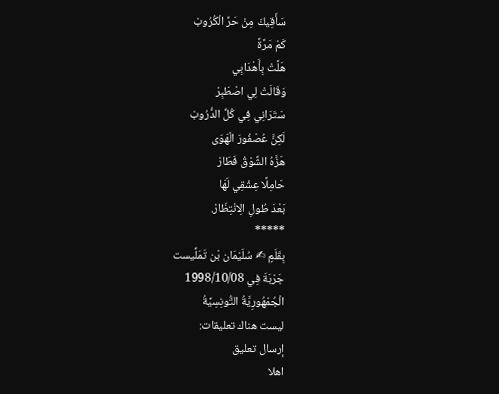سَأَقِيكَ مِنْ حَرِّ الْكُرُوبْ
كَمْ مَرَّةً
هَلَّتْ بِأَهْدَابِي
وَقَالَتْ لِي اصْطَبِرْ
سَتَرَانِي فِي كُلِّ الدُّرُوبْ
لَكِنَّ عُصْفُورَ الْهَوَى
هَزَّهُ الشَّوْقُ فَطَارْ
حَامِلًا عِشْقِي لَهَا
بَعْدَ طُولِ الِانْتِظَارْ.
*****
بِقَلَمٍ ✍ سُلَيْمَان بْن تَمَلِّيست
جَرْبَةَ فِي 1998/10/08
الْجُمْهُورِيَّةُ التُّونِسِيَّةُ
ليست هناك تعليقات:
إرسال تعليق
اهلا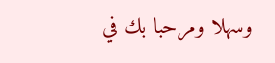وسهلا ومرحبا بك في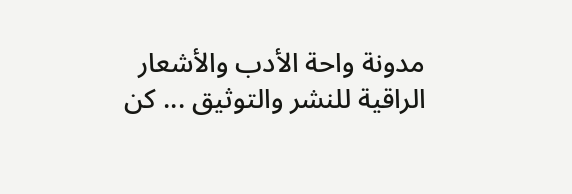مدونة واحة الأدب والأشعار الراقية للنشر والتوثيق ... كن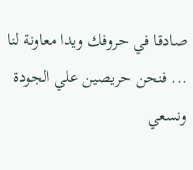صادقا في حروفك ويدا معاونة لنا ... فنحن حريصين علي الجودة ونسعي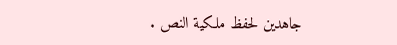جاهدين لحفظ ملكية النص .